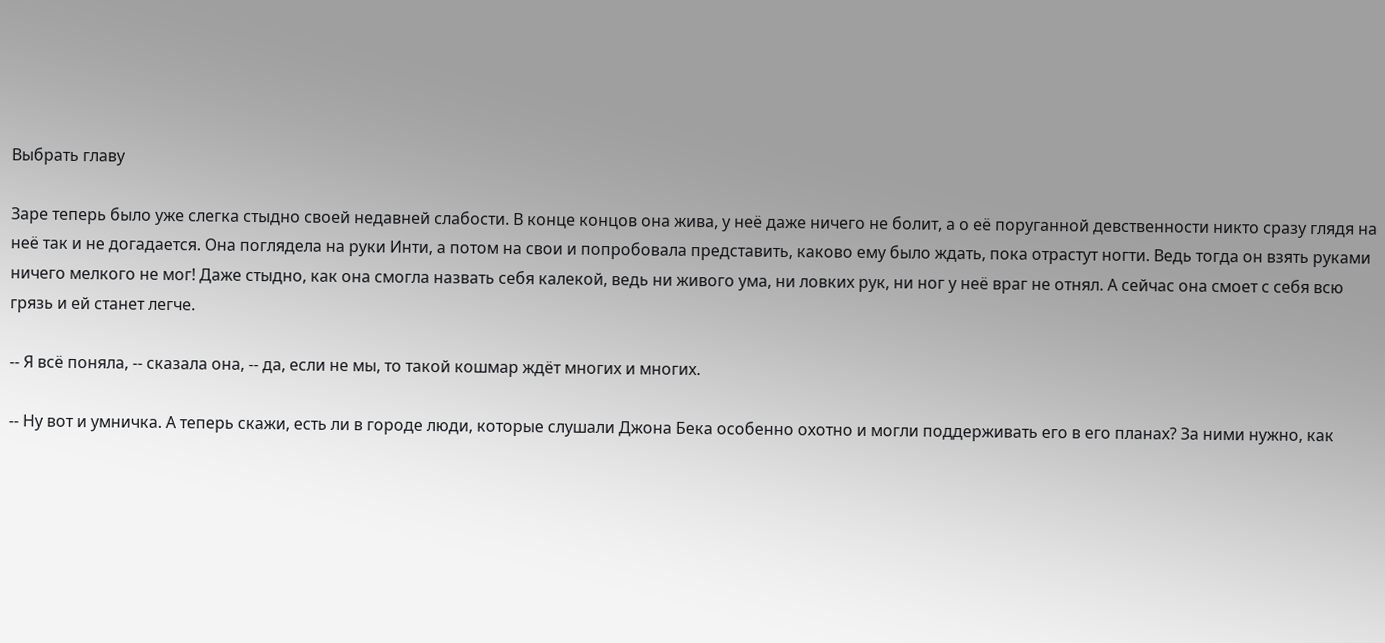Выбрать главу

Заре теперь было уже слегка стыдно своей недавней слабости. В конце концов она жива, у неё даже ничего не болит, а о её поруганной девственности никто сразу глядя на неё так и не догадается. Она поглядела на руки Инти, а потом на свои и попробовала представить, каково ему было ждать, пока отрастут ногти. Ведь тогда он взять руками ничего мелкого не мог! Даже стыдно, как она смогла назвать себя калекой, ведь ни живого ума, ни ловких рук, ни ног у неё враг не отнял. А сейчас она смоет с себя всю грязь и ей станет легче.

-- Я всё поняла, -- сказала она, -- да, если не мы, то такой кошмар ждёт многих и многих.

-- Ну вот и умничка. А теперь скажи, есть ли в городе люди, которые слушали Джона Бека особенно охотно и могли поддерживать его в его планах? За ними нужно, как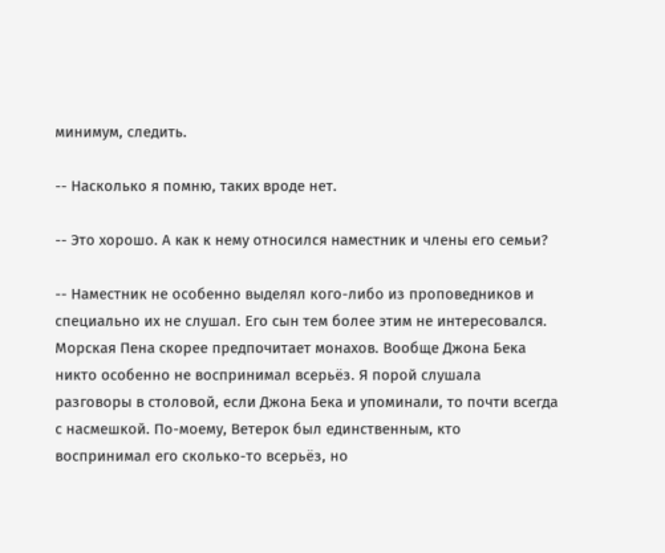минимум, следить.

-- Насколько я помню, таких вроде нет.

-- Это хорошо. А как к нему относился наместник и члены его семьи?

-- Наместник не особенно выделял кого-либо из проповедников и специально их не слушал. Его сын тем более этим не интересовался. Морская Пена скорее предпочитает монахов. Вообще Джона Бека никто особенно не воспринимал всерьёз. Я порой слушала разговоры в столовой, если Джона Бека и упоминали, то почти всегда с насмешкой. По-моему, Ветерок был единственным, кто воспринимал его сколько-то всерьёз, но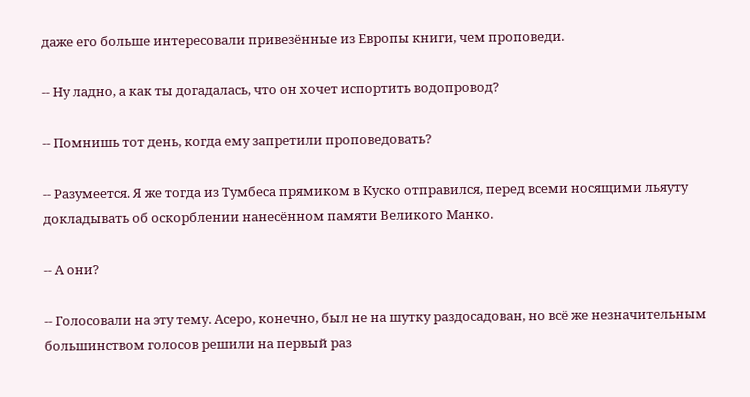даже его больше интересовали привезённые из Европы книги, чем проповеди.

-- Ну ладно, а как ты догадалась, что он хочет испортить водопровод?

-- Помнишь тот день, когда ему запретили проповедовать?

-- Разумеется. Я же тогда из Тумбеса прямиком в Куско отправился, перед всеми носящими льяуту докладывать об оскорблении нанесённом памяти Великого Манко.

-- А они?

-- Голосовали на эту тему. Асеро, конечно, был не на шутку раздосадован, но всё же незначительным большинством голосов решили на первый раз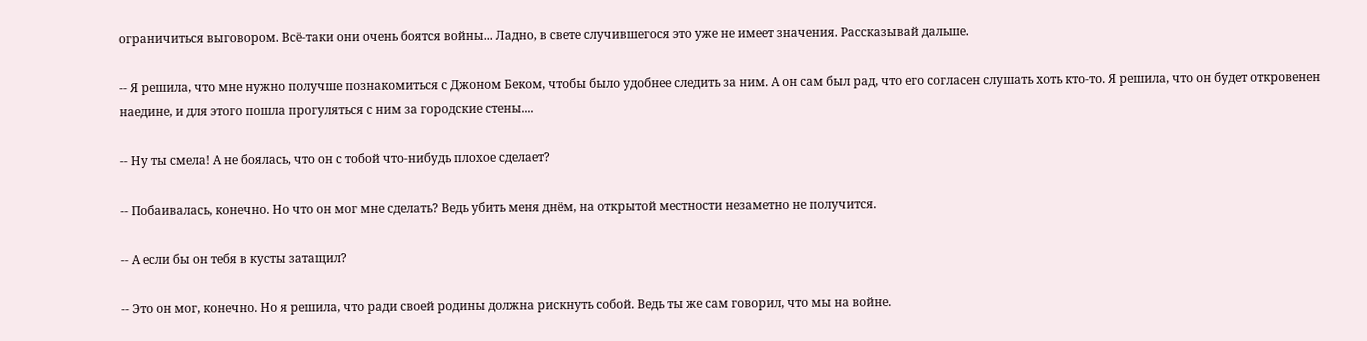ограничиться выговором. Всё-таки они очень боятся войны... Ладно, в свете случившегося это уже не имеет значения. Рассказывай дальше.

-- Я решила, что мне нужно получше познакомиться с Джоном Беком, чтобы было удобнее следить за ним. А он сам был рад, что его согласен слушать хоть кто-то. Я решила, что он будет откровенен наедине, и для этого пошла прогуляться с ним за городские стены....

-- Ну ты смела! А не боялась, что он с тобой что-нибудь плохое сделает?

-- Побаивалась, конечно. Но что он мог мне сделать? Ведь убить меня днём, на открытой местности незаметно не получится.

-- А если бы он тебя в кусты затащил?

-- Это он мог, конечно. Но я решила, что ради своей родины должна рискнуть собой. Ведь ты же сам говорил, что мы на войне.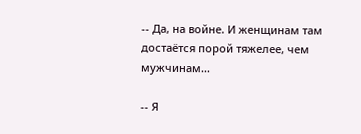-- Да, на войне. И женщинам там достаётся порой тяжелее, чем мужчинам...

-- Я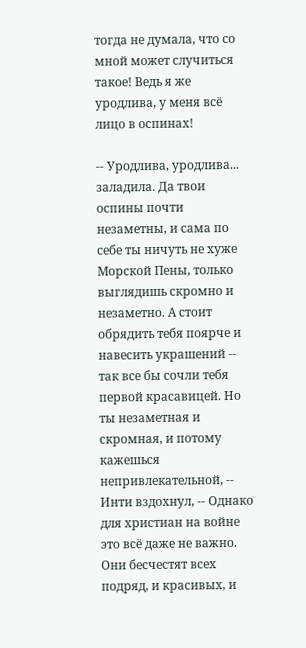тогда не думала, что со мной может случиться такое! Ведь я же уродлива, у меня всё лицо в оспинах!

-- Уродлива, уродлива... заладила. Да твои оспины почти незаметны, и сама по себе ты ничуть не хуже Морской Пены, только выглядишь скромно и незаметно. А стоит обрядить тебя поярче и навесить украшений -- так все бы сочли тебя первой красавицей. Но ты незаметная и скромная, и потому кажешься непривлекательной, -- Инти вздохнул, -- Однако для христиан на войне это всё даже не важно. Они бесчестят всех подряд, и красивых, и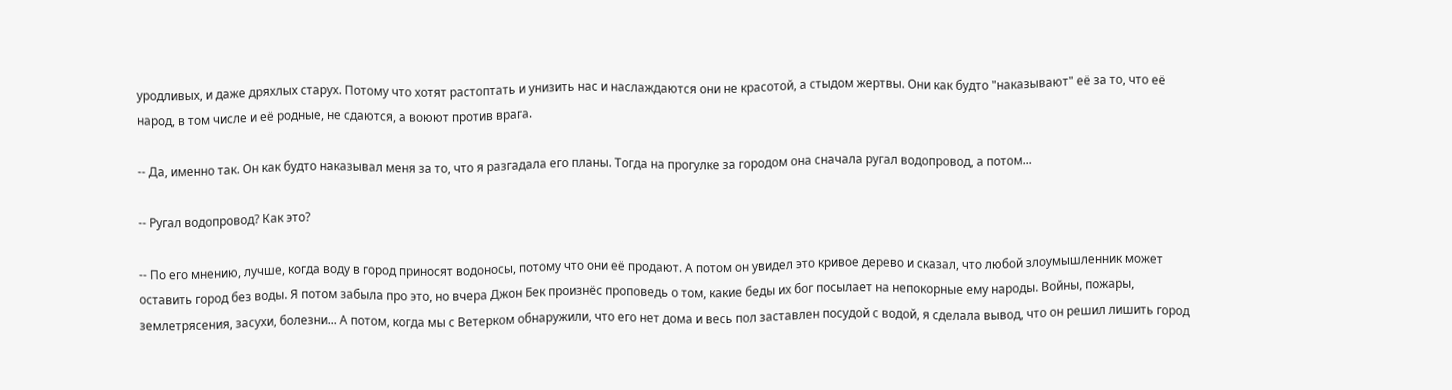уродливых, и даже дряхлых старух. Потому что хотят растоптать и унизить нас и наслаждаются они не красотой, а стыдом жертвы. Они как будто "наказывают" её за то, что её народ, в том числе и её родные, не сдаются, а воюют против врага.

-- Да, именно так. Он как будто наказывал меня за то, что я разгадала его планы. Тогда на прогулке за городом она сначала ругал водопровод, а потом...

-- Ругал водопровод? Как это?

-- По его мнению, лучше, когда воду в город приносят водоносы, потому что они её продают. А потом он увидел это кривое дерево и сказал, что любой злоумышленник может оставить город без воды. Я потом забыла про это, но вчера Джон Бек произнёс проповедь о том, какие беды их бог посылает на непокорные ему народы. Войны, пожары, землетрясения, засухи, болезни... А потом, когда мы с Ветерком обнаружили, что его нет дома и весь пол заставлен посудой с водой, я сделала вывод, что он решил лишить город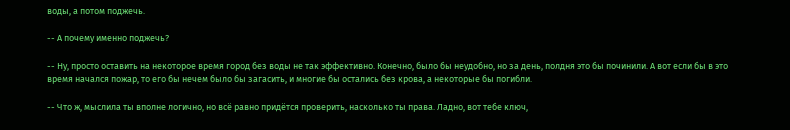воды, а потом поджечь.

-- А почему именно поджечь?

-- Ну, просто оставить на некоторое время город без воды не так эффективно. Конечно, было бы неудобно, но за день, полдня это бы починили. А вот если бы в это время начался пожар, то его бы нечем было бы загасить, и многие бы остались без крова, а некоторые бы погибли.

-- Что ж, мыслила ты вполне логично, но всё равно придётся проверить, насколько ты права. Ладно, вот тебе ключ,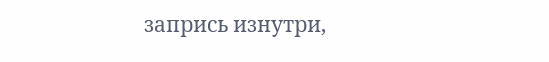запрись изнутри,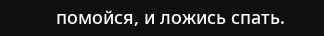помойся, и ложись спать.